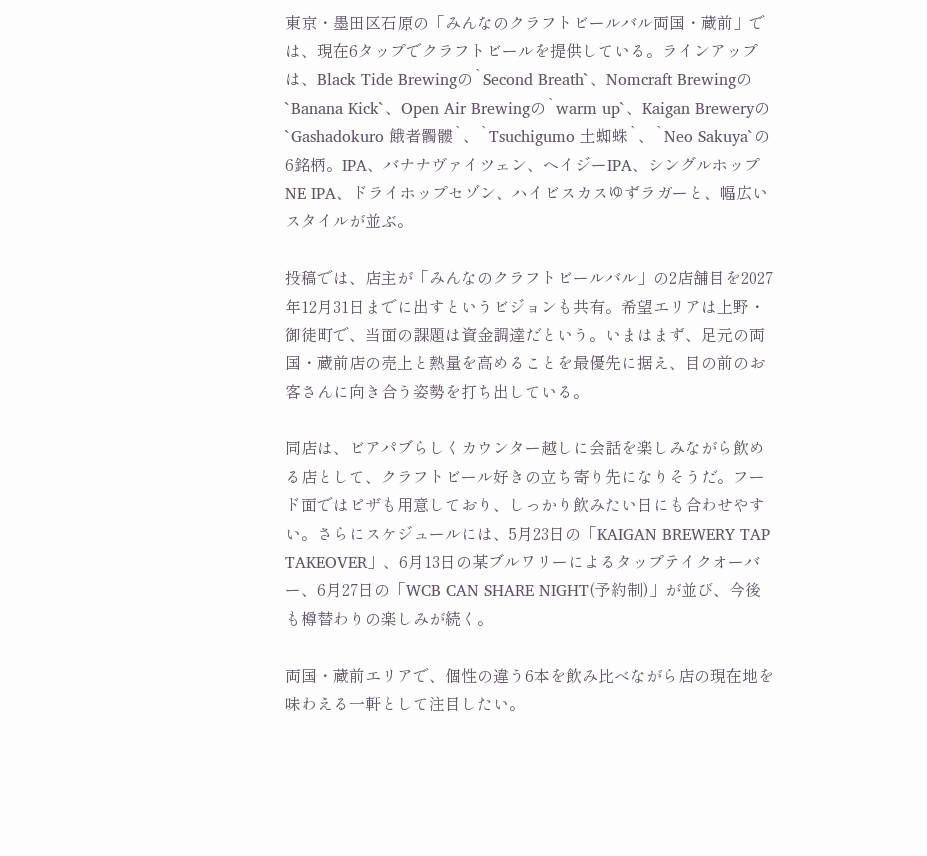東京・墨田区石原の「みんなのクラフトビールバル両国・蔵前」では、現在6タップでクラフトビールを提供している。ラインアップは、Black Tide Brewingの`Second Breath`、Nomcraft Brewingの`Banana Kick`、Open Air Brewingの`warm up`、Kaigan Breweryの`Gashadokuro 餓者髑髏`、`Tsuchigumo 土蜘蛛`、`Neo Sakuya`の6銘柄。IPA、バナナヴァイツェン、ヘイジーIPA、シングルホップNE IPA、ドライホップセゾン、ハイビスカスゆずラガーと、幅広いスタイルが並ぶ。

投稿では、店主が「みんなのクラフトビールバル」の2店舗目を2027年12月31日までに出すというビジョンも共有。希望エリアは上野・御徒町で、当面の課題は資金調達だという。いまはまず、足元の両国・蔵前店の売上と熱量を高めることを最優先に据え、目の前のお客さんに向き合う姿勢を打ち出している。

同店は、ビアパブらしくカウンター越しに会話を楽しみながら飲める店として、クラフトビール好きの立ち寄り先になりそうだ。フード面ではピザも用意しており、しっかり飲みたい日にも合わせやすい。さらにスケジュールには、5月23日の「KAIGAN BREWERY TAP TAKEOVER」、6月13日の某ブルワリーによるタップテイクオーバー、6月27日の「WCB CAN SHARE NIGHT(予約制)」が並び、今後も樽替わりの楽しみが続く。

両国・蔵前エリアで、個性の違う6本を飲み比べながら店の現在地を味わえる一軒として注目したい。